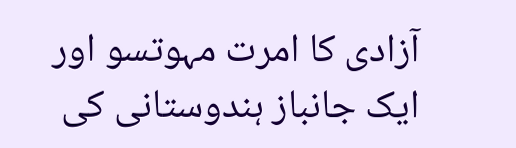آزادی کا امرت مہوتسو اور ایک جانباز ہندوستانی کی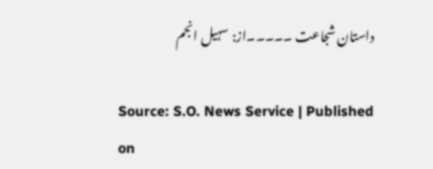داستان شجاعت ۔۔۔۔۔از: سہیل انجم

Source: S.O. News Service | Published on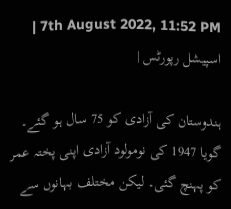7th August 2022, 11:52 PM | اسپیشل رپورٹس |

ہندوستان کی آزادی کو 75 سال ہو گئے۔ گویا 1947 کی نومولود آزادی اپنی پختہ عمر کو پہنچ گئی۔ لیکن مختلف بہانوں سے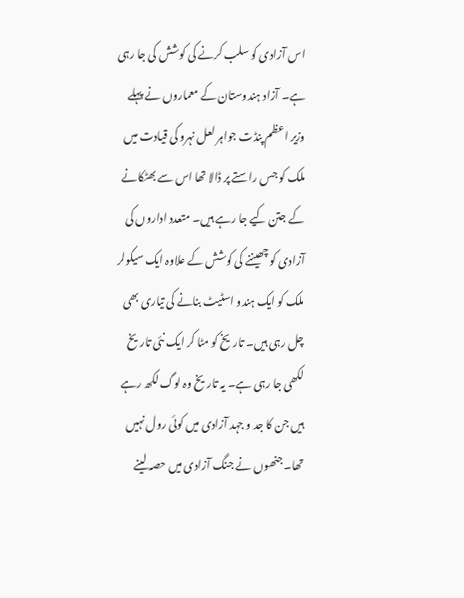اس آزادی کو سلب کرنے کی کوشش کی جا رہی ہے۔ آزاد ہندوستان کے معماروں نے پہلے وزیر اعظم پنڈت جواہر لعل نہرو کی قیادت میں ملک کو جس راستے پر ڈالا تھا اس سے بھٹکانے کے جتن کیے جا رہے ہیں۔ متعدد اداروں کی آزادی کو چھیننے کی کوشش کے علاوہ ایک سیکولر ملک کو ایک ہندو اسٹیٹ بنانے کی تیاری بھی چل رہی ہیں۔ تاریخ کو مٹا کر ایک نئی تاریخ لکھی جا رہی ہے۔ یہ تاریخ وہ لوگ لکھ رہے ہیں جن کا جد و جہد آزادی میں کوئی رول نہیں تھا۔ جنھوں نے جنگ آزادی میں حصہ لینے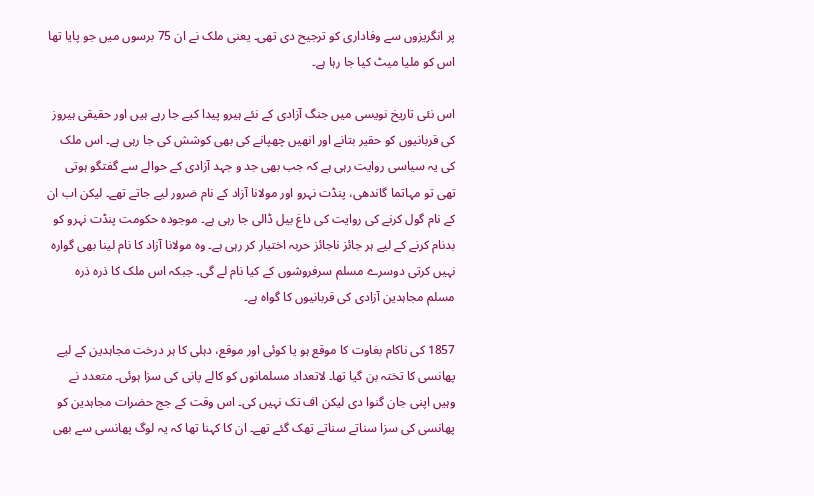پر انگریزوں سے وفاداری کو ترجیح دی تھی۔ یعنی ملک نے ان 75 برسوں میں جو پایا تھا اس کو ملیا میٹ کیا جا رہا ہے۔

اس نئی تاریخ نویسی میں جنگ آزادی کے نئے ہیرو پیدا کیے جا رہے ہیں اور حقیقی ہیروز کی قربانیوں کو حقیر بتانے اور انھیں چھپانے کی بھی کوشش کی جا رہی ہے۔ اس ملک کی یہ سیاسی روایت رہی ہے کہ جب بھی جد و جہد آزادی کے حوالے سے گفتگو ہوتی تھی تو مہاتما گاندھی، پنڈت نہرو اور مولانا آزاد کے نام ضرور لیے جاتے تھے۔ لیکن اب ان کے نام گول کرنے کی روایت کی داغ بیل ڈالی جا رہی ہے۔ موجودہ حکومت پنڈت نہرو کو بدنام کرنے کے لیے ہر جائز ناجائز حربہ اختیار کر رہی ہے۔ وہ مولانا آزاد کا نام لینا بھی گوارہ نہیں کرتی دوسرے مسلم سرفروشوں کے کیا نام لے گی۔ جبکہ اس ملک کا ذرہ ذرہ مسلم مجاہدین آزادی کی قربانیوں کا گواہ ہے۔

1857 کی ناکام بغاوت کا موقع ہو یا کوئی اور موقع، دہلی کا ہر درخت مجاہدین کے لیے پھانسی کا تختہ بن گیا تھا۔ لاتعداد مسلمانوں کو کالے پانی کی سزا ہوئی۔ متعدد نے وہیں اپنی جان گنوا دی لیکن اف تک نہیں کی۔ اس وقت کے جج حضرات مجاہدین کو پھانسی کی سزا سناتے سناتے تھک گئے تھے۔ ان کا کہنا تھا کہ یہ لوگ پھانسی سے بھی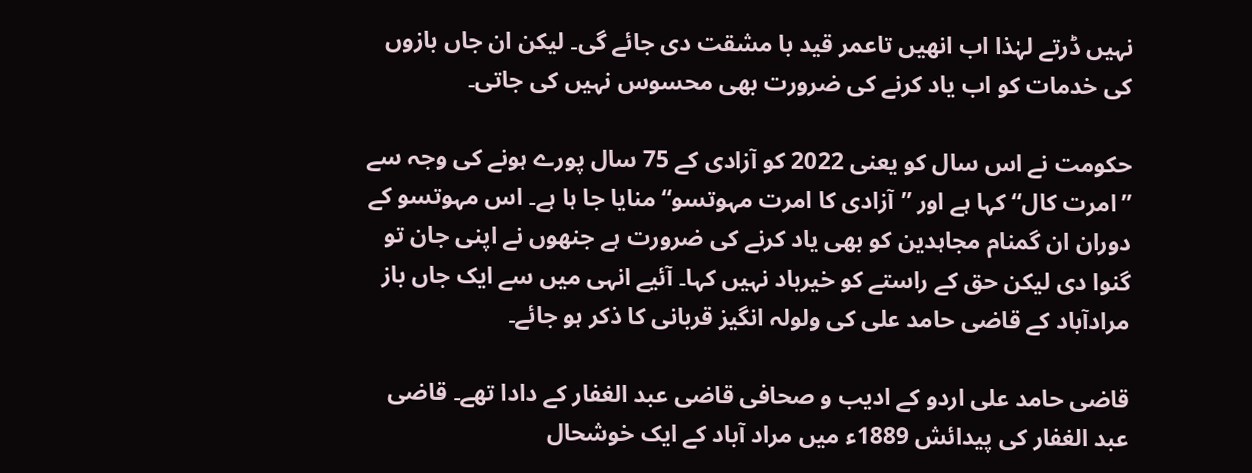نہیں ڈرتے لہٰذا اب انھیں تاعمر قید با مشقت دی جائے گی۔ لیکن ان جاں بازوں کی خدمات کو اب یاد کرنے کی ضرورت بھی محسوس نہیں کی جاتی۔

حکومت نے اس سال کو یعنی 2022 کو آزادی کے 75 سال پورے ہونے کی وجہ سے ”امرت کال“ کہا ہے اور ”آزادی کا امرت مہوتسو“ منایا جا ہا ہے۔ اس مہوتسو کے دوران ان گمنام مجاہدین کو بھی یاد کرنے کی ضرورت ہے جنھوں نے اپنی جان تو گنوا دی لیکن حق کے راستے کو خیرباد نہیں کہا۔ آئیے انہی میں سے ایک جاں باز مرادآباد کے قاضی حامد علی کی ولولہ انگیز قربانی کا ذکر ہو جائے۔

قاضی حامد علی اردو کے ادیب و صحافی قاضی عبد الغفار کے دادا تھے۔ قاضی عبد الغفار کی پیدائش 1889ء میں مراد آباد کے ایک خوشحال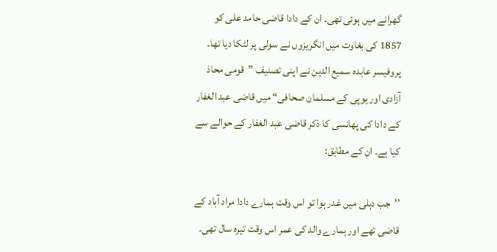گھرانے میں ہوئی تھی۔ ان کے دادا قاضی حامد علی کو 1857 کی بغاوت میں انگریزوں نے سولی پر لٹکا دیا تھا۔ پروفیسر عابدہ سمیع الدین نے اپنی تصنیف ”قومی محاذ آزادی اور یوپی کے مسلمان صحافی“ میں قاضی عبد الغفار کے دادا کی پھانسی کا ذکر قاضی عبد الغفار کے حوالے سے کیا ہے۔ ان کے مطابق:

’’جب دہلی میں غدر ہوا تو اس وقت ہمارے دادا مراد آباد کے قاضی تھے اور ہمارے والد کی عمر اس وقت تیرہ سال تھی۔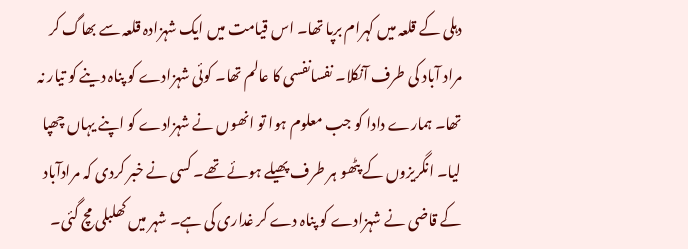دہلی کے قلعہ میں کہرام برپا تھا۔ اس قیامت میں ایک شہزادہ قلعہ سے بھاگ کر مراد آباد کی طرف آنکلا۔ نفسانفسی کا عالم تھا۔ کوئی شہزادے کو پناہ دینے کو تیار نہ تھا۔ ہمارے دادا کو جب معلوم ہوا تو انھوں نے شہزادے کو اپنے یہاں چھپا لیا۔ انگریزوں کے پٹھو ہر طرف پھیلے ہوئے تھے۔ کسی نے خبر کردی کہ مرادآباد کے قاضی نے شہزادے کو پناہ دے کر غداری کی ہے۔ شہر میں کھلبلی مچ گئی۔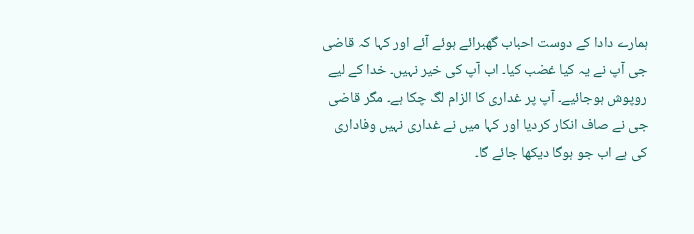ہمارے دادا کے دوست احباب گھبرائے ہوئے آئے اور کہا کہ قاضی جی آپ نے یہ کیا غضب کیا۔ اب آپ کی خیر نہیں۔ خدا کے لیے روپوش ہوجائیے۔ آپ پر غداری کا الزام لگ چکا ہے۔ مگر قاضی جی نے صاف انکار کردیا اور کہا میں نے غداری نہیں وفاداری کی ہے اب جو ہوگا دیکھا جائے گا۔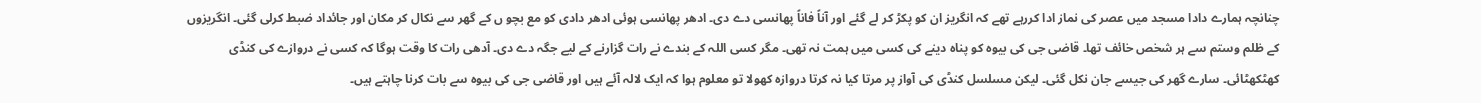چنانچہ ہمارے دادا مسجد میں عصر کی نماز ادا کررہے تھے کہ انگریز ان کو پکڑ کر لے گئے اور آناً فاناً پھانسی دے دی۔ ادھر پھانسی ہوئی ادھر دادی کو مع بچو ں کے گھر سے نکال کر مکان اور جائداد ضبط کرلی گئی۔ انگریزوں کے ظلم وستم سے ہر شخص خائف تھا۔ قاضی جی کی بیوہ کو پناہ دینے کی کسی میں ہمت نہ تھی۔ مگر کسی اللہ کے بندے نے رات گزارنے کے لیے جگہ دے دی۔ آدھی رات کا وقت ہوگا کہ کسی نے دروازے کی کنڈی کھٹکھٹائی۔ سارے گھر کی جیسے جان نکل گئی۔ لیکن مسلسل کنڈی کی آواز پر مرتا کیا نہ کرتا دروازہ کھولا تو معلوم ہوا کہ ایک لالہ آئے ہیں اور قاضی جی کی بیوہ سے بات کرنا چاہتے ہیں۔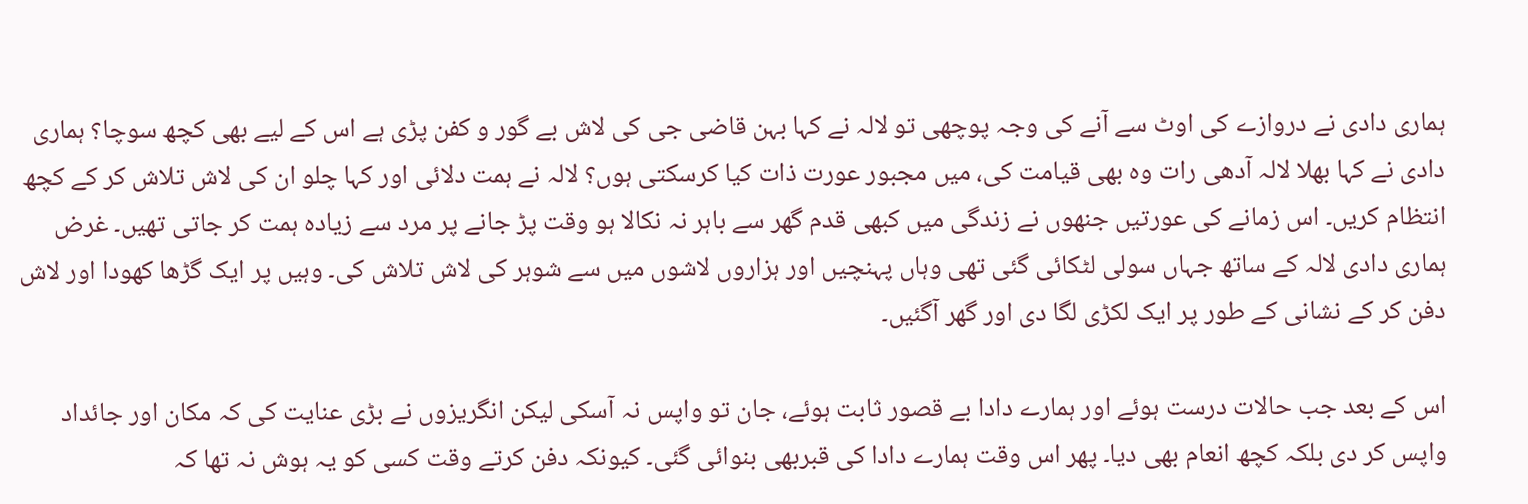ہماری دادی نے دروازے کی اوٹ سے آنے کی وجہ پوچھی تو لالہ نے کہا بہن قاضی جی کی لاش بے گور و کفن پڑی ہے اس کے لیے بھی کچھ سوچا؟ ہماری دادی نے کہا بھلا لالہ آدھی رات وہ بھی قیامت کی، میں مجبور عورت ذات کیا کرسکتی ہوں؟ لالہ نے ہمت دلائی اور کہا چلو ان کی لاش تلاش کر کے کچھ انتظام کریں۔ اس زمانے کی عورتیں جنھوں نے زندگی میں کبھی قدم گھر سے باہر نہ نکالا ہو وقت پڑ جانے پر مرد سے زیادہ ہمت کر جاتی تھیں۔ غرض ہماری دادی لالہ کے ساتھ جہاں سولی لٹکائی گئی تھی وہاں پہنچیں اور ہزاروں لاشوں میں سے شوہر کی لاش تلاش کی۔ وہیں پر ایک گڑھا کھودا اور لاش دفن کر کے نشانی کے طور پر ایک لکڑی لگا دی اور گھر آگئیں۔

اس کے بعد جب حالات درست ہوئے اور ہمارے دادا بے قصور ثابت ہوئے، جان تو واپس نہ آسکی لیکن انگریزوں نے بڑی عنایت کی کہ مکان اور جائداد واپس کر دی بلکہ کچھ انعام بھی دیا۔ پھر اس وقت ہمارے دادا کی قبربھی بنوائی گئی۔ کیونکہ دفن کرتے وقت کسی کو یہ ہوش نہ تھا کہ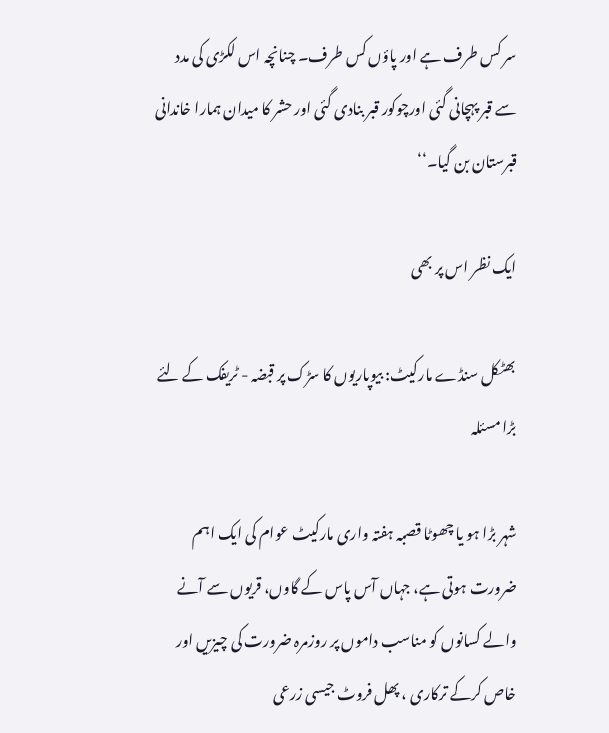سر کس طرف ہے اور پاؤں کس طرف۔ چنانچہ اس لکڑی کی مدد سے قبر پہچانی گئی اورچوکور قبر بنادی گئی اور حشر کا میدان ہمارا خاندانی قبرستان بن گیا۔‘‘

ایک نظر اس پر بھی

بھٹکل سنڈے مارکیٹ: بیوپاریوں کا سڑک پر قبضہ - ٹریفک کے لئے بڑا مسئلہ

شہر بڑا ہو یا چھوٹا قصبہ ہفتہ واری مارکیٹ عوام کی ایک اہم ضرورت ہوتی ہے، جہاں آس پاس کے گاوں، قریوں سے آنے والے کسانوں کو مناسب داموں پر روزمرہ ضرورت کی چیزیں اور خاص کرکے ترکاری ، پھل فروٹ جیسی زرعی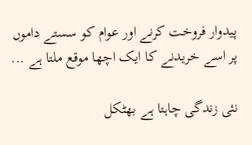پیدوار فروخت کرنے اور عوام کو سستے داموں پر اسے خریدنے کا ایک اچھا موقع ملتا ہے ...

نئی زندگی چاہتا ہے بھٹکل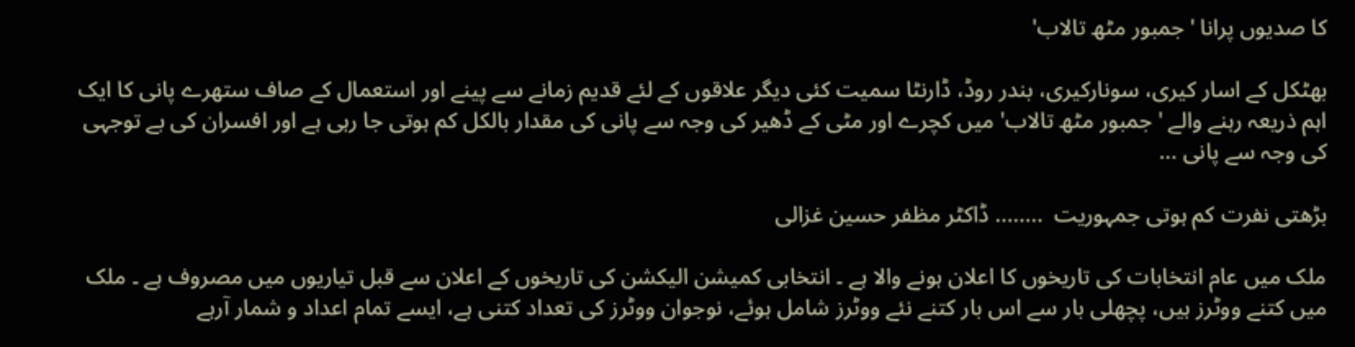کا صدیوں پرانا 'جمبور مٹھ تالاب'

بھٹکل کے اسار کیری، سونارکیری، بندر روڈ، ڈارنٹا سمیت کئی دیگر علاقوں کے لئے قدیم زمانے سے پینے اور استعمال کے صاف ستھرے پانی کا ایک اہم ذریعہ رہنے والے 'جمبور مٹھ تالاب' میں کچرے اور مٹی کے ڈھیر کی وجہ سے پانی کی مقدار بالکل کم ہوتی جا رہی ہے اور افسران کی بے توجہی کی وجہ سے پانی ...

بڑھتی نفرت کم ہوتی جمہوریت  ........ ڈاکٹر مظفر حسین غزالی

ملک میں عام انتخابات کی تاریخوں کا اعلان ہونے والا ہے ۔ انتخابی کمیشن الیکشن کی تاریخوں کے اعلان سے قبل تیاریوں میں مصروف ہے ۔ ملک میں کتنے ووٹرز ہیں، پچھلی بار سے اس بار کتنے نئے ووٹرز شامل ہوئے، نوجوان ووٹرز کی تعداد کتنی ہے، ایسے تمام اعداد و شمار آرہے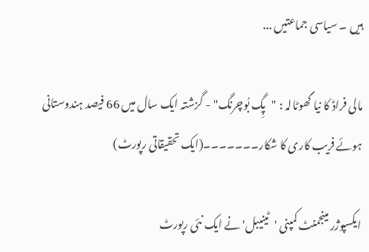ہیں ۔ سیاسی جماعتیں ...

مالی فراڈ کا نیا گھوٹالہ : "پِگ بُوچرنگ" - گزشتہ ایک سال میں 66 فیصد ہندوستانی ہوئے فریب کاری کا شکار۔۔۔۔۔۔۔(ایک تحقیقاتی رپورٹ)

ایکسپوژر مینجمنٹ کمپنی 'ٹینیبل' نے ایک نئی رپورٹ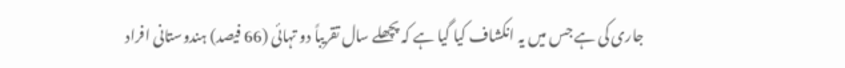جاری کی ہے جس میں یہ انکشاف کیا گیا ہے کہ پچھلے سال تقریباً دو تہائی (66 فیصد) ہندوستانی افراد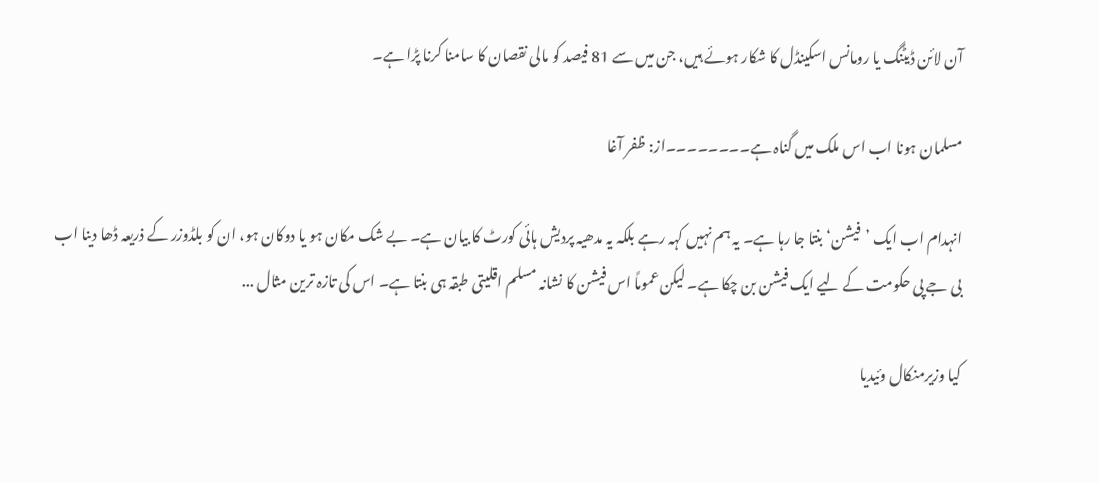آن لائن ڈیٹنگ یا رومانس اسکینڈل کا شکار ہوئے ہیں، جن میں سے 81 فیصد کو مالی نقصان کا سامنا کرنا پڑا ہے۔

مسلمان ہونا اب اس ملک میں گناہ ہے۔۔۔۔۔۔۔۔از: ظفر آغا

انہدام اب ایک ’فیشن‘ بنتا جا رہا ہے۔ یہ ہم نہیں کہہ رہے بلکہ یہ مدھیہ پردیش ہائی کورٹ کا بیان ہے۔ بے شک مکان ہو یا دوکان ہو، ان کو بلڈوزر کے ذریعہ ڈھا دینا اب بی جے پی حکومت کے لیے ایک فیشن بن چکا ہے۔ لیکن عموماً اس فیشن کا نشانہ مسلم اقلیتی طبقہ ہی بنتا ہے۔ اس کی تازہ ترین مثال ...

کیا وزیرمنکال وئیدیا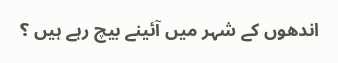اندھوں کے شہر میں آئینے بیچ رہے ہیں ؟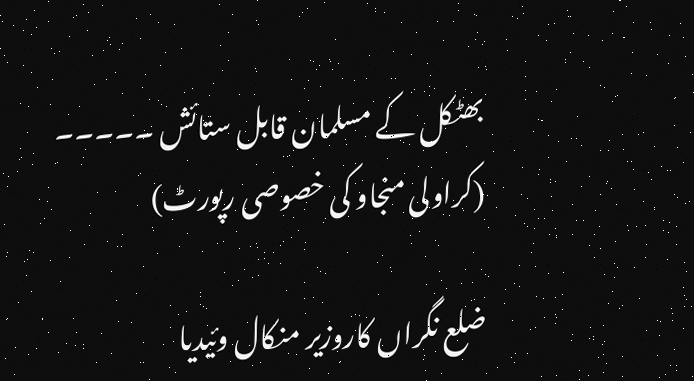بھٹکل کے مسلمان قابل ستائش ۔۔۔۔۔ (کراولی منجاو کی خصوصی رپورٹ)

ضلع نگراں کاروزیر منکال وئیدیا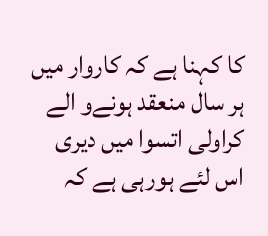کا کہنا ہے کہ کاروار میں ہر سال منعقد ہونےو الے کراولی اتسوا میں دیری اس لئے ہورہی ہے کہ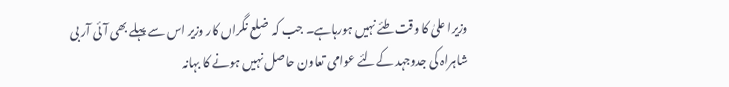وزیرا علیٰ کا وقت طئے نہیں ہورہاہے۔ جب کہ  ضلع نگراں کار وزیر اس سے پہلے بھی آئی آر بی شاہراہ کی جدوجہد کےلئے عوامی تعاون حاصل نہیں ہونے کا بہانہ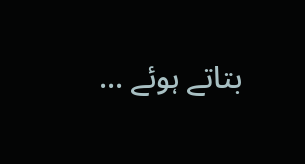بتاتے ہوئے ...